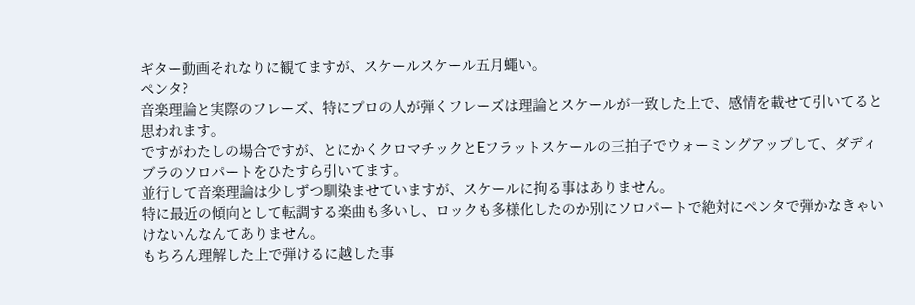ギター動画それなりに観てますが、スケールスケール五月蠅い。
ペンタ?
音楽理論と実際のフレーズ、特にプロの人が弾くフレーズは理論とスケールが一致した上で、感情を載せて引いてると思われます。
ですがわたしの場合ですが、とにかくクロマチックとEフラットスケールの三拍子でウォーミングアップして、ダディブラのソロパートをひたすら引いてます。
並行して音楽理論は少しずつ馴染ませていますが、スケールに拘る事はありません。
特に最近の傾向として転調する楽曲も多いし、ロックも多様化したのか別にソロパートで絶対にペンタで弾かなきゃいけないんなんてありません。
もちろん理解した上で弾けるに越した事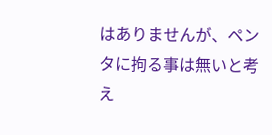はありませんが、ペンタに拘る事は無いと考え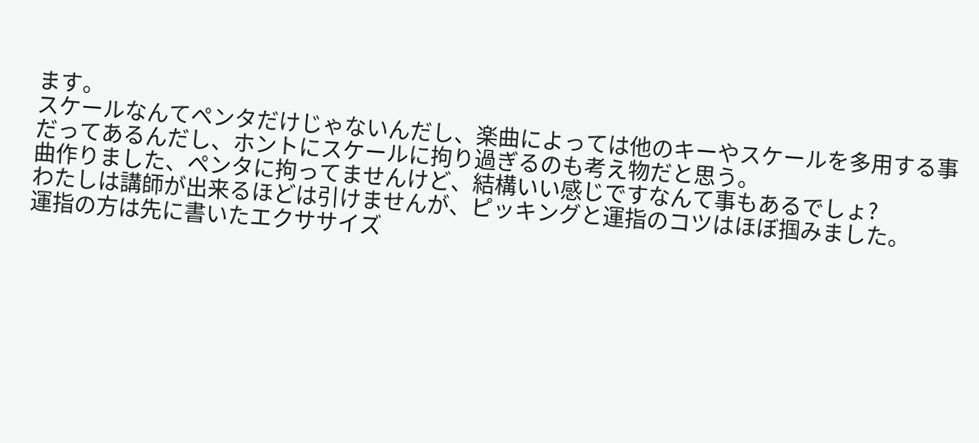ます。
スケールなんてペンタだけじゃないんだし、楽曲によっては他のキーやスケールを多用する事だってあるんだし、ホントにスケールに拘り過ぎるのも考え物だと思う。
曲作りました、ペンタに拘ってませんけど、結構いい感じですなんて事もあるでしょ?
わたしは講師が出来るほどは引けませんが、ピッキングと運指のコツはほぼ掴みました。
運指の方は先に書いたエクササイズ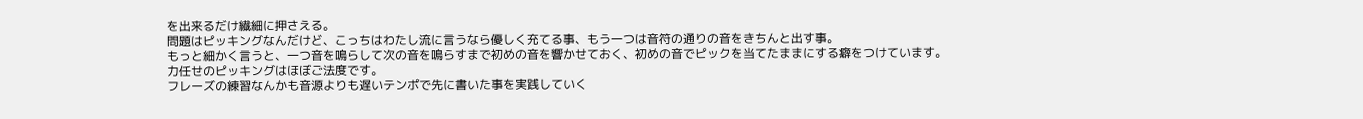を出来るだけ繊細に押さえる。
問題はピッキングなんだけど、こっちはわたし流に言うなら優しく充てる事、もう一つは音符の通りの音をきちんと出す事。
もっと細かく言うと、一つ音を鳴らして次の音を鳴らすまで初めの音を響かせておく、初めの音でピックを当てたままにする癖をつけています。
力任せのピッキングはほぼご法度です。
フレーズの練習なんかも音源よりも遅いテンポで先に書いた事を実践していく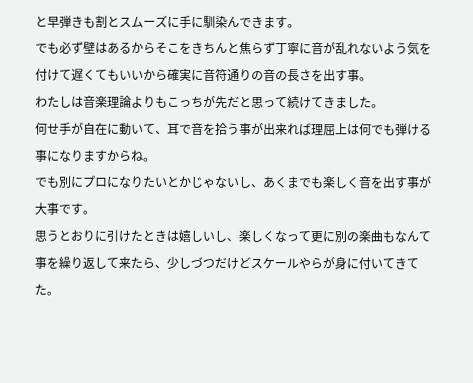と早弾きも割とスムーズに手に馴染んできます。
でも必ず壁はあるからそこをきちんと焦らず丁寧に音が乱れないよう気を付けて遅くてもいいから確実に音符通りの音の長さを出す事。
わたしは音楽理論よりもこっちが先だと思って続けてきました。
何せ手が自在に動いて、耳で音を拾う事が出来れば理屈上は何でも弾ける事になりますからね。
でも別にプロになりたいとかじゃないし、あくまでも楽しく音を出す事が大事です。
思うとおりに引けたときは嬉しいし、楽しくなって更に別の楽曲もなんて事を繰り返して来たら、少しづつだけどスケールやらが身に付いてきてた。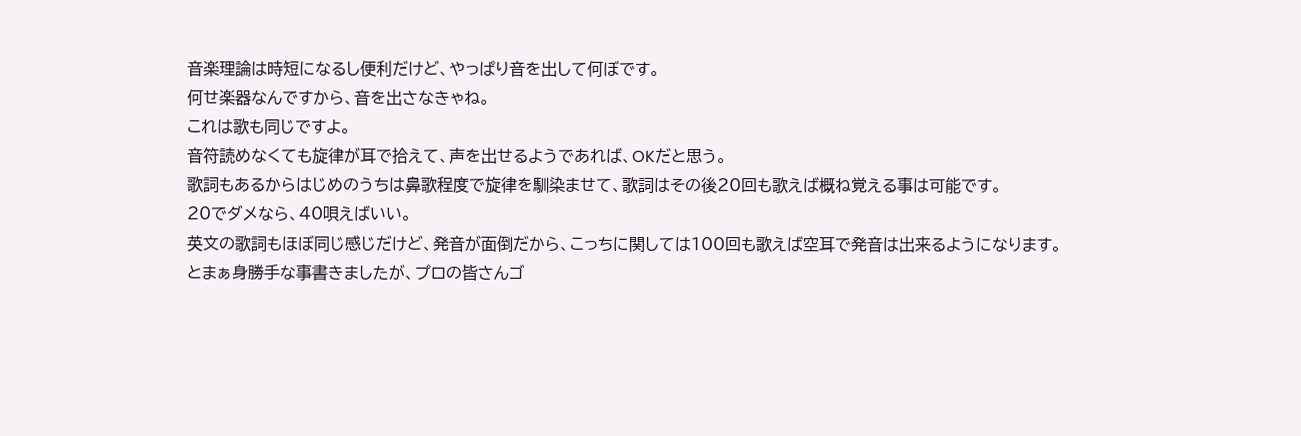音楽理論は時短になるし便利だけど、やっぱり音を出して何ぼです。
何せ楽器なんですから、音を出さなきゃね。
これは歌も同じですよ。
音符読めなくても旋律が耳で拾えて、声を出せるようであれば、OKだと思う。
歌詞もあるからはじめのうちは鼻歌程度で旋律を馴染ませて、歌詞はその後20回も歌えば概ね覚える事は可能です。
20でダメなら、40唄えばいい。
英文の歌詞もほぼ同じ感じだけど、発音が面倒だから、こっちに関しては100回も歌えば空耳で発音は出来るようになります。
とまぁ身勝手な事書きましたが、プロの皆さんゴ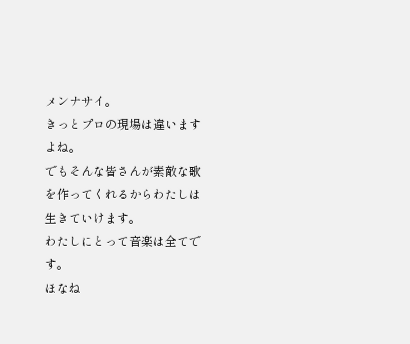メンナサイ。
きっとプロの現場は違いますよね。
でもそんな皆さんが素敵な歌を作ってくれるからわたしは生きていけます。
わたしにとって音楽は全てです。
ほなね